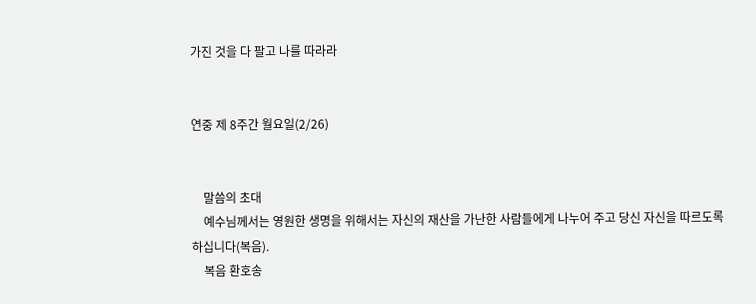가진 것을 다 팔고 나를 따라라


연중 제 8주간 월요일(2/26)


    말씀의 초대
    예수님께서는 영원한 생명을 위해서는 자신의 재산을 가난한 사람들에게 나누어 주고 당신 자신을 따르도록 하십니다(복음).
    복음 환호송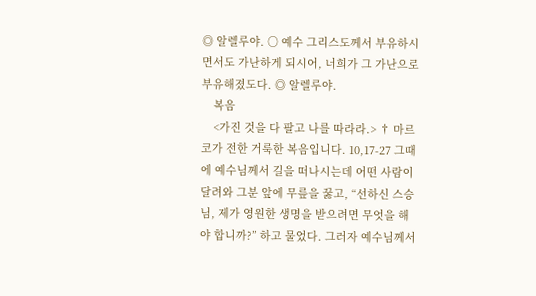◎ 알렐루야. ○ 예수 그리스도께서 부유하시면서도 가난하게 되시어, 너희가 그 가난으로 부유해졌도다. ◎ 알렐루야.
    복음
    <가진 것을 다 팔고 나를 따라라.> † 마르코가 전한 거룩한 복음입니다. 10,17-27 그때에 예수님께서 길을 떠나시는데 어떤 사람이 달려와 그분 앞에 무릎을 꿇고, “선하신 스승님, 제가 영원한 생명을 받으려면 무엇을 해야 합니까?” 하고 물었다. 그러자 예수님께서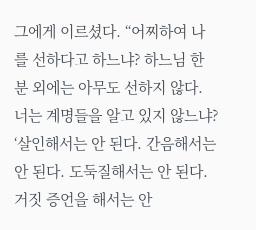그에게 이르셨다. “어찌하여 나를 선하다고 하느냐? 하느님 한 분 외에는 아무도 선하지 않다. 너는 계명들을 알고 있지 않느냐? ‘살인해서는 안 된다. 간음해서는 안 된다. 도둑질해서는 안 된다. 거짓 증언을 해서는 안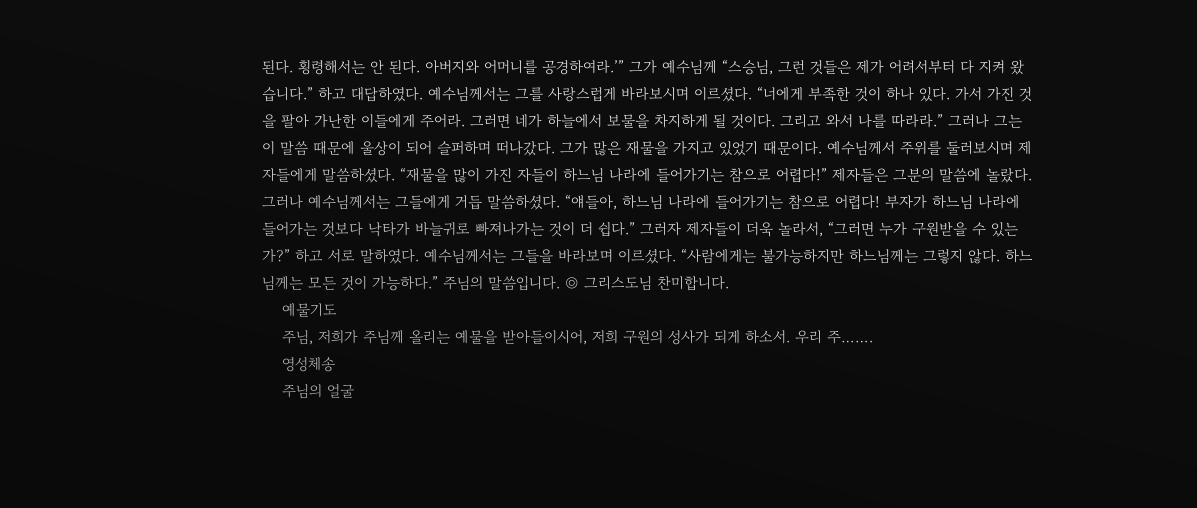된다. 횡령해서는 안 된다. 아버지와 어머니를 공경하여라.’” 그가 예수님께 “스승님, 그런 것들은 제가 어려서부터 다 지켜 왔습니다.” 하고 대답하였다. 예수님께서는 그를 사랑스럽게 바라보시며 이르셨다. “너에게 부족한 것이 하나 있다. 가서 가진 것을 팔아 가난한 이들에게 주어라. 그러면 네가 하늘에서 보물을 차지하게 될 것이다. 그리고 와서 나를 따라라.” 그러나 그는 이 말씀 때문에 울상이 되어 슬퍼하며 떠나갔다. 그가 많은 재물을 가지고 있었기 때문이다. 예수님께서 주위를 둘러보시며 제자들에게 말씀하셨다. “재물을 많이 가진 자들이 하느님 나라에 들어가기는 참으로 어렵다!” 제자들은 그분의 말씀에 놀랐다. 그러나 예수님께서는 그들에게 거듭 말씀하셨다. “얘들아, 하느님 나라에 들어가기는 참으로 어렵다! 부자가 하느님 나라에 들어가는 것보다 낙타가 바늘귀로 빠져나가는 것이 더 쉽다.” 그러자 제자들이 더욱 놀라서, “그러면 누가 구원받을 수 있는가?” 하고 서로 말하였다. 예수님께서는 그들을 바라보며 이르셨다. “사람에게는 불가능하지만 하느님께는 그렇지 않다. 하느님께는 모든 것이 가능하다.” 주님의 말씀입니다. ◎ 그리스도님 찬미합니다.
    예물기도
    주님, 저희가 주님께 올리는 예물을 받아들이시어, 저희 구원의 성사가 되게 하소서. 우리 주…….
    영성체송
    주님의 얼굴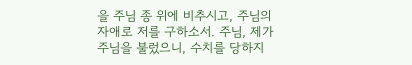을 주님 종 위에 비추시고, 주님의 자애로 저를 구하소서. 주님, 제가 주님을 불렀으니, 수치를 당하지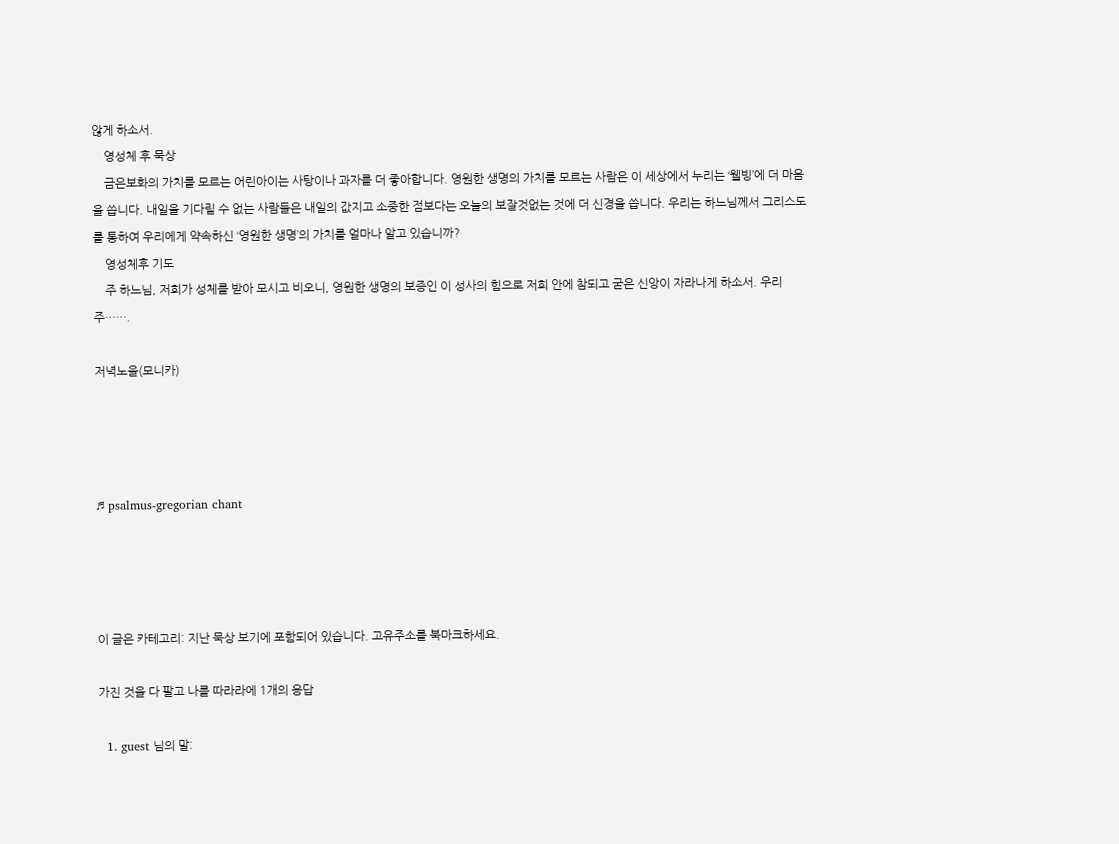않게 하소서.
    영성체 후 묵상
    금은보화의 가치를 모르는 어린아이는 사탕이나 과자를 더 좋아합니다. 영원한 생명의 가치를 모르는 사람은 이 세상에서 누리는 ‘웰빙’에 더 마음을 씁니다. 내일을 기다릴 수 없는 사람들은 내일의 값지고 소중한 점보다는 오늘의 보잘것없는 것에 더 신경을 씁니다. 우리는 하느님께서 그리스도를 통하여 우리에게 약속하신 ‘영원한 생명’의 가치를 얼마나 알고 있습니까?
    영성체후 기도
    주 하느님, 저희가 성체를 받아 모시고 비오니, 영원한 생명의 보증인 이 성사의 힘으로 저희 안에 참되고 굳은 신앙이 자라나게 하소서. 우리 주…….

저녁노을(모니카)




♬ psalmus-gregorian chant




이 글은 카테고리: 지난 묵상 보기에 포함되어 있습니다. 고유주소를 북마크하세요.

가진 것을 다 팔고 나를 따라라에 1개의 응답

  1. guest 님의 말: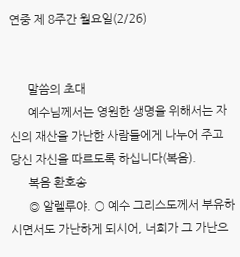연중 제 8주간 월요일(2/26)


      말씀의 초대
      예수님께서는 영원한 생명을 위해서는 자신의 재산을 가난한 사람들에게 나누어 주고 당신 자신을 따르도록 하십니다(복음).
      복음 환호송
      ◎ 알렐루야. ○ 예수 그리스도께서 부유하시면서도 가난하게 되시어, 너희가 그 가난으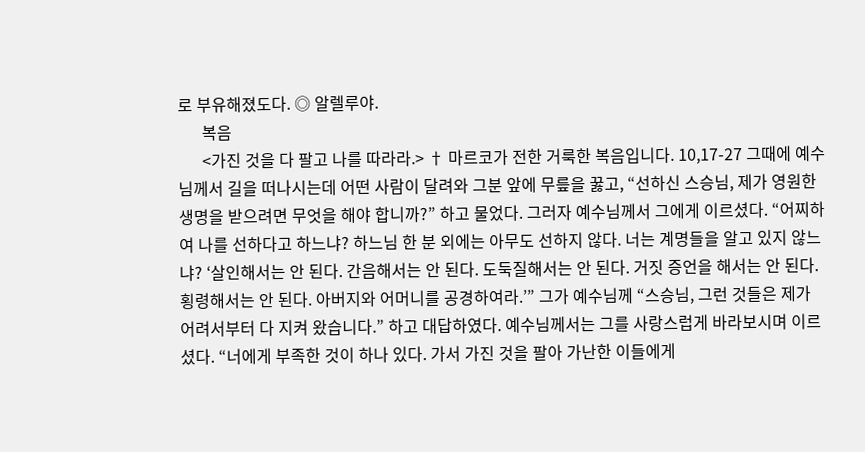로 부유해졌도다. ◎ 알렐루야.
      복음
      <가진 것을 다 팔고 나를 따라라.> † 마르코가 전한 거룩한 복음입니다. 10,17-27 그때에 예수님께서 길을 떠나시는데 어떤 사람이 달려와 그분 앞에 무릎을 꿇고, “선하신 스승님, 제가 영원한 생명을 받으려면 무엇을 해야 합니까?” 하고 물었다. 그러자 예수님께서 그에게 이르셨다. “어찌하여 나를 선하다고 하느냐? 하느님 한 분 외에는 아무도 선하지 않다. 너는 계명들을 알고 있지 않느냐? ‘살인해서는 안 된다. 간음해서는 안 된다. 도둑질해서는 안 된다. 거짓 증언을 해서는 안 된다. 횡령해서는 안 된다. 아버지와 어머니를 공경하여라.’” 그가 예수님께 “스승님, 그런 것들은 제가 어려서부터 다 지켜 왔습니다.” 하고 대답하였다. 예수님께서는 그를 사랑스럽게 바라보시며 이르셨다. “너에게 부족한 것이 하나 있다. 가서 가진 것을 팔아 가난한 이들에게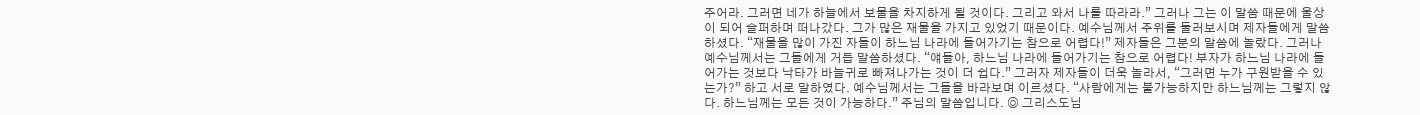주어라. 그러면 네가 하늘에서 보물을 차지하게 될 것이다. 그리고 와서 나를 따라라.” 그러나 그는 이 말씀 때문에 울상이 되어 슬퍼하며 떠나갔다. 그가 많은 재물을 가지고 있었기 때문이다. 예수님께서 주위를 둘러보시며 제자들에게 말씀하셨다. “재물을 많이 가진 자들이 하느님 나라에 들어가기는 참으로 어렵다!” 제자들은 그분의 말씀에 놀랐다. 그러나 예수님께서는 그들에게 거듭 말씀하셨다. “얘들아, 하느님 나라에 들어가기는 참으로 어렵다! 부자가 하느님 나라에 들어가는 것보다 낙타가 바늘귀로 빠져나가는 것이 더 쉽다.” 그러자 제자들이 더욱 놀라서, “그러면 누가 구원받을 수 있는가?” 하고 서로 말하였다. 예수님께서는 그들을 바라보며 이르셨다. “사람에게는 불가능하지만 하느님께는 그렇지 않다. 하느님께는 모든 것이 가능하다.” 주님의 말씀입니다. ◎ 그리스도님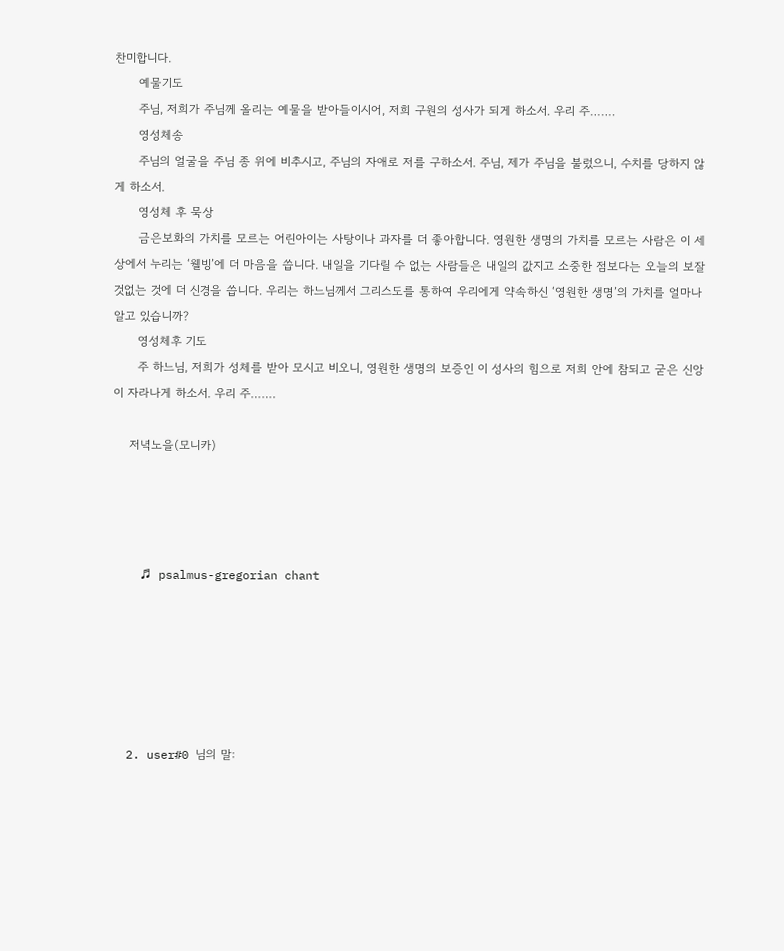찬미합니다.
      예물기도
      주님, 저희가 주님께 올리는 예물을 받아들이시어, 저희 구원의 성사가 되게 하소서. 우리 주…….
      영성체송
      주님의 얼굴을 주님 종 위에 비추시고, 주님의 자애로 저를 구하소서. 주님, 제가 주님을 불렀으니, 수치를 당하지 않게 하소서.
      영성체 후 묵상
      금은보화의 가치를 모르는 어린아이는 사탕이나 과자를 더 좋아합니다. 영원한 생명의 가치를 모르는 사람은 이 세상에서 누리는 ‘웰빙’에 더 마음을 씁니다. 내일을 기다릴 수 없는 사람들은 내일의 값지고 소중한 점보다는 오늘의 보잘것없는 것에 더 신경을 씁니다. 우리는 하느님께서 그리스도를 통하여 우리에게 약속하신 ‘영원한 생명’의 가치를 얼마나 알고 있습니까?
      영성체후 기도
      주 하느님, 저희가 성체를 받아 모시고 비오니, 영원한 생명의 보증인 이 성사의 힘으로 저희 안에 참되고 굳은 신앙이 자라나게 하소서. 우리 주…….

    저녁노을(모니카)




    ♬ psalmus-gregorian chant






  2. user#0 님의 말: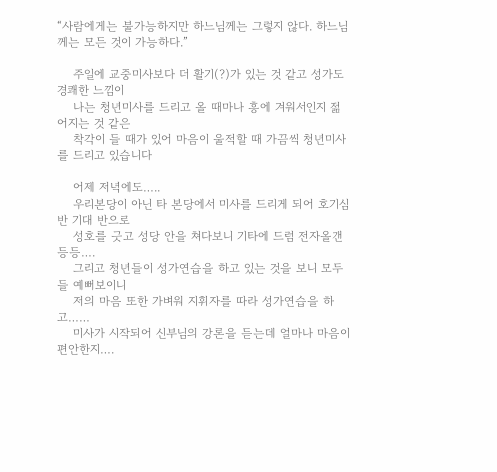“사람에게는 불가능하지만 하느님께는 그렇지 않다. 하느님께는 모든 것이 가능하다.”

    주일에 교중미사보다 더 활기(?)가 있는 것 같고 성가도 경쾌한 느낌이
    나는 청년미사를 드리고 올 때마나 흥에 겨워서인지 젊어지는 것 같은
    착각이 들 때가 있어 마음이 울적할 때 가끔씩 청년미사를 드리고 있습니다

    어제 저녁에도…..
    우리본당이 아닌 타 본당에서 미사를 드리게 되어 호기심 반 기대 반으로
    성호를 긋고 성당 안을 쳐다보니 기타에 드럼 전자올갠 등등….
    그리고 청년들이 성가연습을 하고 있는 것을 보니 모두들 예뻐보이니
    저의 마음 또한 가벼워 지휘자를 따라 성가연습을 하고……
    미사가 시작되어 신부님의 강론을 듣는데 얼마나 마음이 편안한지….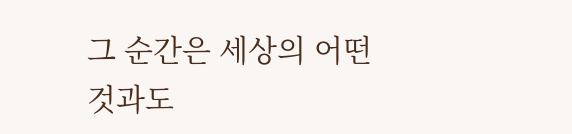그 순간은 세상의 어떤 것과도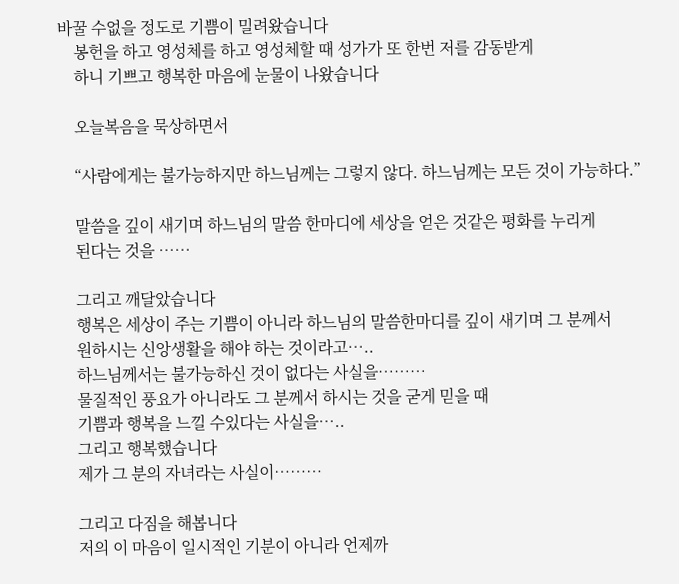바꿀 수없을 정도로 기쁨이 밀려왔습니다
    봉헌을 하고 영성체를 하고 영성체할 때 성가가 또 한번 저를 감동받게
    하니 기쁘고 행복한 마음에 눈물이 나왔습니다

    오늘복음을 묵상하면서

    “사람에게는 불가능하지만 하느님께는 그렇지 않다. 하느님께는 모든 것이 가능하다.”

    말씀을 깊이 새기며 하느님의 말씀 한마디에 세상을 얻은 것같은 평화를 누리게
    된다는 것을 ……

    그리고 깨달았습니다
    행복은 세상이 주는 기쁨이 아니라 하느님의 말씀한마디를 깊이 새기며 그 분께서
    원하시는 신앙생활을 해야 하는 것이라고…..
    하느님께서는 불가능하신 것이 없다는 사실을………
    물질적인 풍요가 아니라도 그 분께서 하시는 것을 굳게 믿을 때
    기쁨과 행복을 느낄 수있다는 사실을…..
    그리고 행복했습니다
    제가 그 분의 자녀라는 사실이………

    그리고 다짐을 해봅니다
    저의 이 마음이 일시적인 기분이 아니라 언제까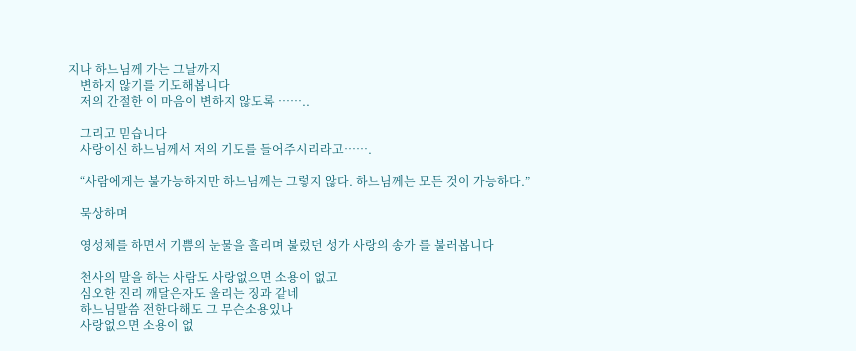지나 하느님께 가는 그날까지
    변하지 않기를 기도해봅니다
    저의 간절한 이 마음이 변하지 않도록 ……..

    그리고 믿습니다
    사랑이신 하느님께서 저의 기도를 들어주시리라고…….

    “사람에게는 불가능하지만 하느님께는 그렇지 않다. 하느님께는 모든 것이 가능하다.”

    묵상하며

    영성체를 하면서 기쁨의 눈물을 흘리며 불렀던 성가 사랑의 송가 를 불러봅니다

    천사의 말을 하는 사람도 사랑없으면 소용이 없고
    심오한 진리 깨달은자도 울리는 징과 같네
    하느님말씀 전한다해도 그 무슨소용있나
    사랑없으면 소용이 없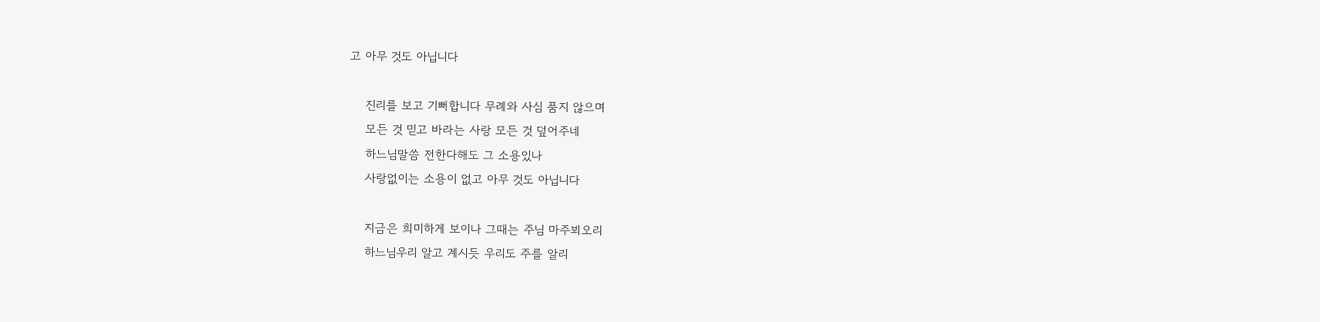고 아무 것도 아닙니다

    진리를 보고 기뻐합니다 무례와 사심 품지 않으며
    모든 것 믿고 바라는 사랑 모든 것 덮어주네
    하느님말씀 전한다해도 그 소용있나
    사랑없이는 소용이 없고 아무 것도 아닙니다

    지금은 희미하게 보이나 그때는 주님 마주뵈오리
    하느님우리 알고 계시듯 우리도 주를 알리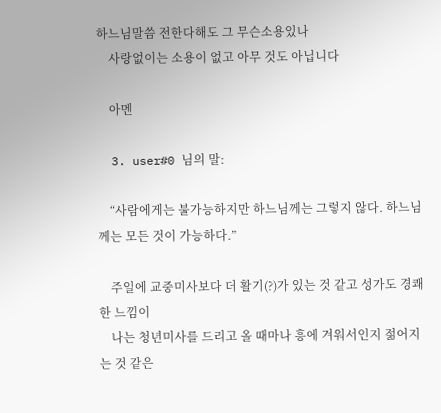하느님말씀 전한다해도 그 무슨소용있나
    사랑없이는 소용이 없고 아무 것도 아닙니다

    아멘

  3. user#0 님의 말:

    “사람에게는 불가능하지만 하느님께는 그렇지 않다. 하느님께는 모든 것이 가능하다.”

    주일에 교중미사보다 더 활기(?)가 있는 것 같고 성가도 경쾌한 느낌이
    나는 청년미사를 드리고 올 때마나 흥에 겨워서인지 젊어지는 것 같은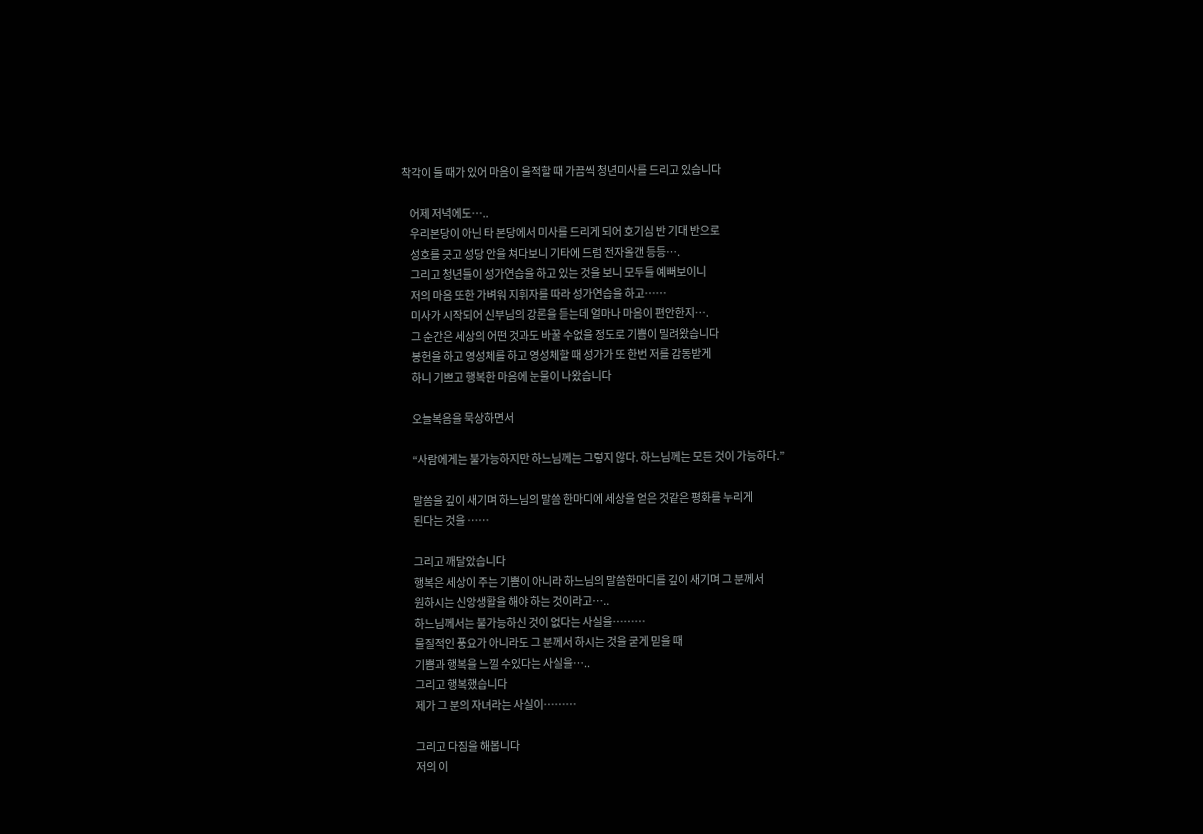착각이 들 때가 있어 마음이 울적할 때 가끔씩 청년미사를 드리고 있습니다

    어제 저녁에도…..
    우리본당이 아닌 타 본당에서 미사를 드리게 되어 호기심 반 기대 반으로
    성호를 긋고 성당 안을 쳐다보니 기타에 드럼 전자올갠 등등….
    그리고 청년들이 성가연습을 하고 있는 것을 보니 모두들 예뻐보이니
    저의 마음 또한 가벼워 지휘자를 따라 성가연습을 하고……
    미사가 시작되어 신부님의 강론을 듣는데 얼마나 마음이 편안한지….
    그 순간은 세상의 어떤 것과도 바꿀 수없을 정도로 기쁨이 밀려왔습니다
    봉헌을 하고 영성체를 하고 영성체할 때 성가가 또 한번 저를 감동받게
    하니 기쁘고 행복한 마음에 눈물이 나왔습니다

    오늘복음을 묵상하면서

    “사람에게는 불가능하지만 하느님께는 그렇지 않다. 하느님께는 모든 것이 가능하다.”

    말씀을 깊이 새기며 하느님의 말씀 한마디에 세상을 얻은 것같은 평화를 누리게
    된다는 것을 ……

    그리고 깨달았습니다
    행복은 세상이 주는 기쁨이 아니라 하느님의 말씀한마디를 깊이 새기며 그 분께서
    원하시는 신앙생활을 해야 하는 것이라고…..
    하느님께서는 불가능하신 것이 없다는 사실을………
    물질적인 풍요가 아니라도 그 분께서 하시는 것을 굳게 믿을 때
    기쁨과 행복을 느낄 수있다는 사실을…..
    그리고 행복했습니다
    제가 그 분의 자녀라는 사실이………

    그리고 다짐을 해봅니다
    저의 이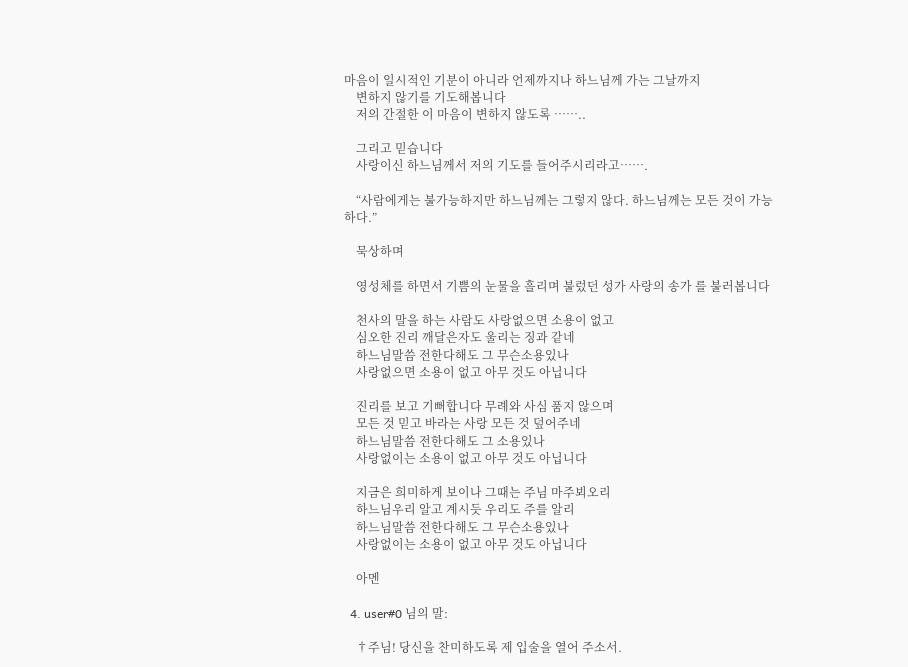마음이 일시적인 기분이 아니라 언제까지나 하느님께 가는 그날까지
    변하지 않기를 기도해봅니다
    저의 간절한 이 마음이 변하지 않도록 ……..

    그리고 믿습니다
    사랑이신 하느님께서 저의 기도를 들어주시리라고…….

    “사람에게는 불가능하지만 하느님께는 그렇지 않다. 하느님께는 모든 것이 가능하다.”

    묵상하며

    영성체를 하면서 기쁨의 눈물을 흘리며 불렀던 성가 사랑의 송가 를 불러봅니다

    천사의 말을 하는 사람도 사랑없으면 소용이 없고
    심오한 진리 깨달은자도 울리는 징과 같네
    하느님말씀 전한다해도 그 무슨소용있나
    사랑없으면 소용이 없고 아무 것도 아닙니다

    진리를 보고 기뻐합니다 무례와 사심 품지 않으며
    모든 것 믿고 바라는 사랑 모든 것 덮어주네
    하느님말씀 전한다해도 그 소용있나
    사랑없이는 소용이 없고 아무 것도 아닙니다

    지금은 희미하게 보이나 그때는 주님 마주뵈오리
    하느님우리 알고 계시듯 우리도 주를 알리
    하느님말씀 전한다해도 그 무슨소용있나
    사랑없이는 소용이 없고 아무 것도 아닙니다

    아멘

  4. user#0 님의 말:

    †주님! 당신을 찬미하도록 제 입술을 열어 주소서.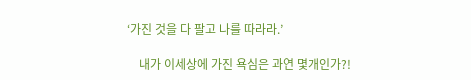‘가진 것을 다 팔고 나를 따라라.’

    내가 이세상에 가진 욕심은 과연 몇개인가?!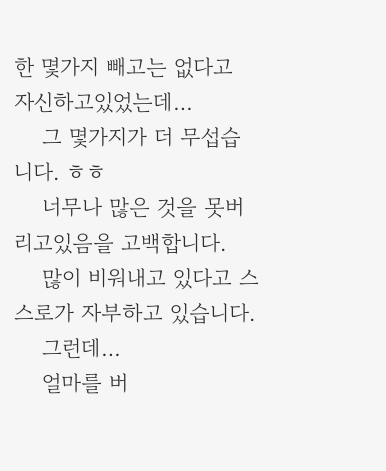한 몇가지 빼고는 없다고 자신하고있었는데…
    그 몇가지가 더 무섭습니다. ㅎㅎ
    너무나 많은 것을 못버리고있음을 고백합니다.
    많이 비워내고 있다고 스스로가 자부하고 있습니다.
    그런데…
    얼마를 버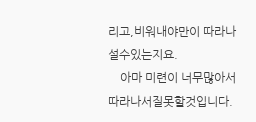리고,비워내야만이 따라나설수있는지요.
    아마 미련이 너무많아서 따라나서질못할것입니다.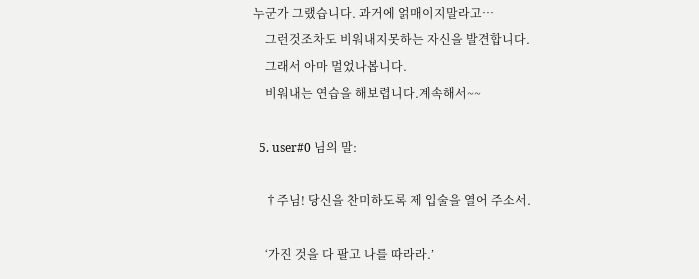누군가 그랬습니다. 과거에 얽매이지말라고…
    그런것조차도 비워내지못하는 자신을 발견합니다.
    그래서 아마 멀었나봅니다.
    비워내는 연습을 해보렵니다.계속해서~~

  5. user#0 님의 말:

    †주님! 당신을 찬미하도록 제 입술을 열어 주소서.

    ‘가진 것을 다 팔고 나를 따라라.’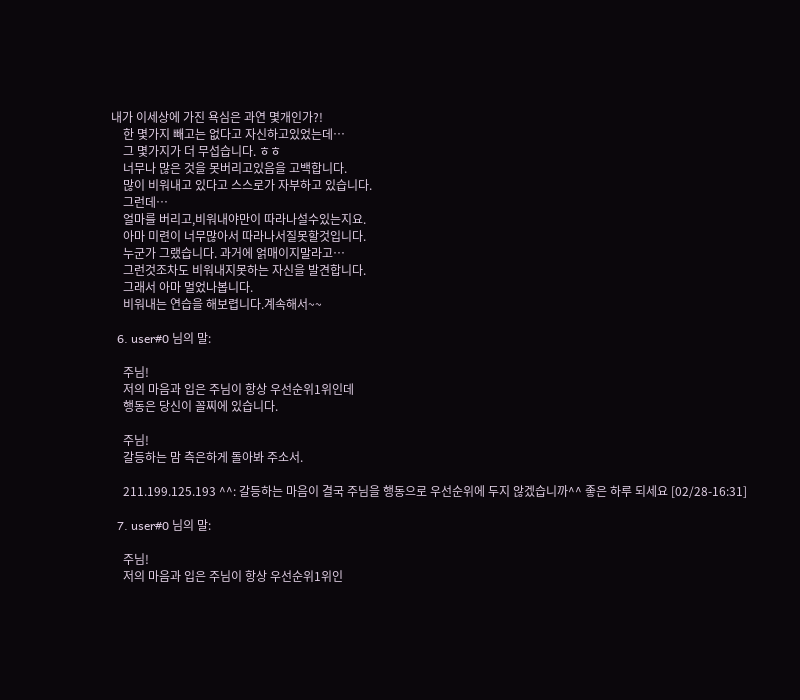내가 이세상에 가진 욕심은 과연 몇개인가?!
    한 몇가지 빼고는 없다고 자신하고있었는데…
    그 몇가지가 더 무섭습니다. ㅎㅎ
    너무나 많은 것을 못버리고있음을 고백합니다.
    많이 비워내고 있다고 스스로가 자부하고 있습니다.
    그런데…
    얼마를 버리고,비워내야만이 따라나설수있는지요.
    아마 미련이 너무많아서 따라나서질못할것입니다.
    누군가 그랬습니다. 과거에 얽매이지말라고…
    그런것조차도 비워내지못하는 자신을 발견합니다.
    그래서 아마 멀었나봅니다.
    비워내는 연습을 해보렵니다.계속해서~~

  6. user#0 님의 말:

    주님!
    저의 마음과 입은 주님이 항상 우선순위1위인데
    행동은 당신이 꼴찌에 있습니다.

    주님!
    갈등하는 맘 측은하게 돌아봐 주소서.

    211.199.125.193 ^^: 갈등하는 마음이 결국 주님을 행동으로 우선순위에 두지 않겠습니까^^ 좋은 하루 되세요 [02/28-16:31]

  7. user#0 님의 말:

    주님!
    저의 마음과 입은 주님이 항상 우선순위1위인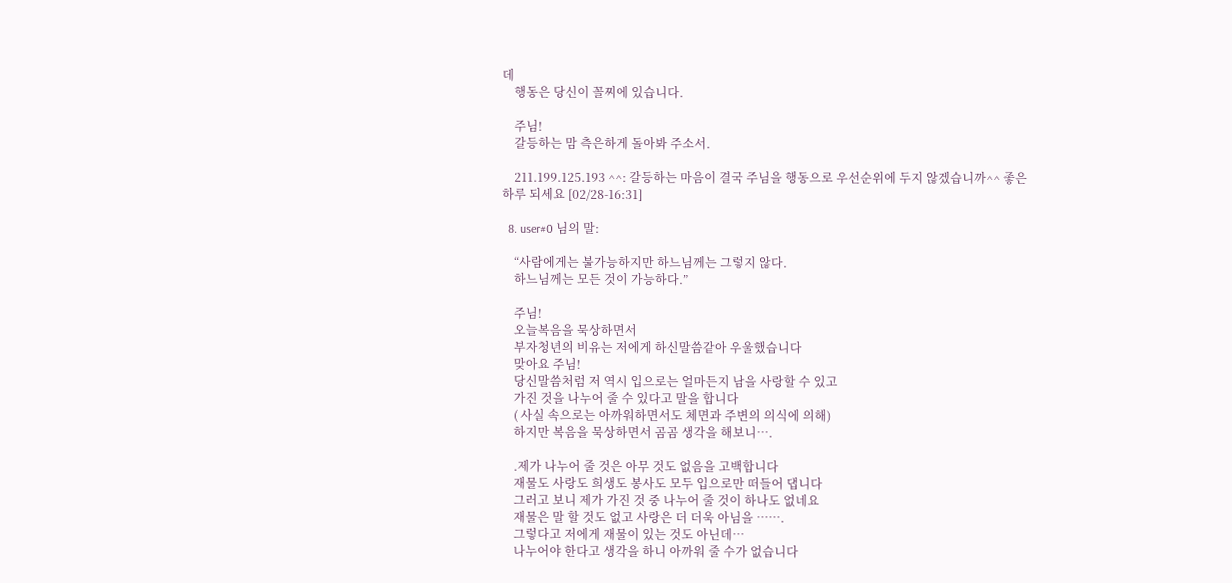데
    행동은 당신이 꼴찌에 있습니다.

    주님!
    갈등하는 맘 측은하게 돌아봐 주소서.

    211.199.125.193 ^^: 갈등하는 마음이 결국 주님을 행동으로 우선순위에 두지 않겠습니까^^ 좋은 하루 되세요 [02/28-16:31]

  8. user#0 님의 말:

    “사람에게는 불가능하지만 하느님께는 그렇지 않다.
    하느님께는 모든 것이 가능하다.”

    주님!
    오늘복음을 묵상하면서
    부자청년의 비유는 저에게 하신말씀같아 우울했습니다
    맞아요 주님!
    당신말씀처럼 저 역시 입으로는 얼마든지 남을 사랑할 수 있고
    가진 것을 나누어 줄 수 있다고 말을 합니다
    ( 사실 속으로는 아까워하면서도 체면과 주변의 의식에 의해)
    하지만 복음을 묵상하면서 곰곰 생각을 해보니….

    .제가 나누어 줄 것은 아무 것도 없음을 고백합니다
    재물도 사랑도 희생도 봉사도 모두 입으로만 떠들어 댑니다
    그러고 보니 제가 가진 것 중 나누어 줄 것이 하나도 없네요
    재물은 말 할 것도 없고 사랑은 더 더욱 아님을 …….
    그렇다고 저에게 재물이 있는 것도 아닌데…
    나누어야 한다고 생각을 하니 아까워 줄 수가 없습니다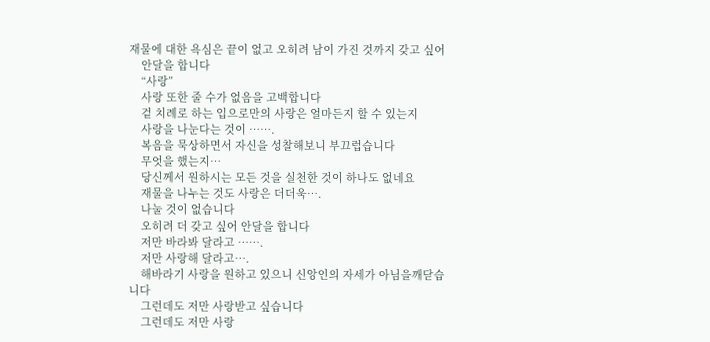재물에 대한 욕심은 끝이 없고 오히려 남이 가진 것까지 갖고 싶어
    안달을 합니다
    “사랑”
    사랑 또한 줄 수가 없음을 고백합니다
    겉 치례로 하는 입으로만의 사랑은 얼마든지 할 수 있는지
    사랑을 나눈다는 것이 …….
    복음을 묵상하면서 자신을 성찰해보니 부끄럽습니다
    무엇을 했는지…
    당신께서 원하시는 모든 것을 실천한 것이 하나도 없네요
    재물을 나누는 것도 사랑은 더더욱….
    나눌 것이 없습니다
    오히려 더 갖고 싶어 안달을 합니다
    저만 바라봐 달라고 …….
    저만 사랑해 달라고….
    해바라기 사랑을 원하고 있으니 신앙인의 자세가 아님을깨닫습니다
    그런데도 저만 사랑받고 싶습니다
    그런데도 저만 사랑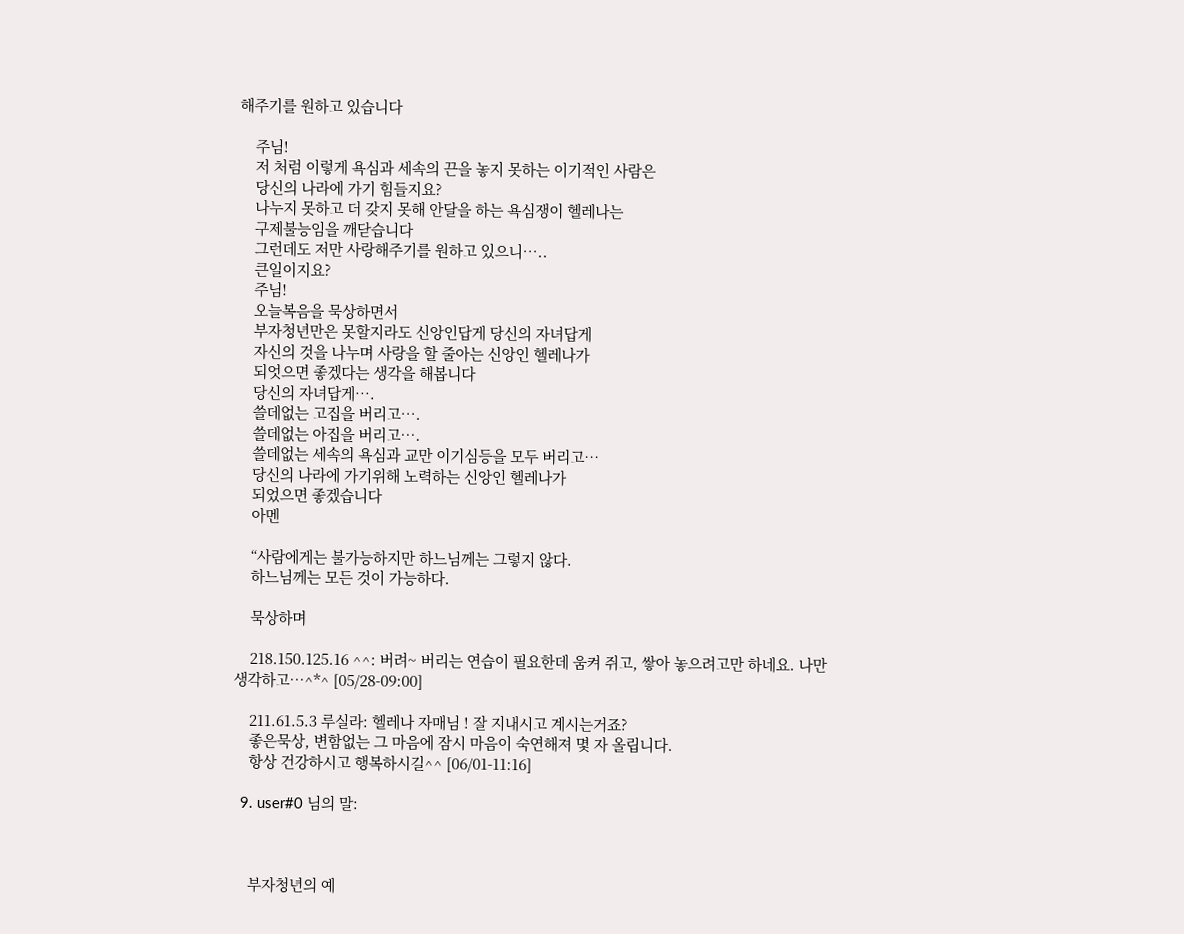해주기를 원하고 있습니다

    주님!
    저 처럼 이렇게 욕심과 세속의 끈을 놓지 못하는 이기적인 사람은
    당신의 나라에 가기 힘들지요?
    나누지 못하고 더 갖지 못해 안달을 하는 욕심쟁이 헬레나는
    구제불능임을 깨닫습니다
    그런데도 저만 사랑해주기를 원하고 있으니…..
    큰일이지요?
    주님!
    오늘복음을 묵상하면서
    부자청년만은 못할지라도 신앙인답게 당신의 자녀답게
    자신의 것을 나누며 사랑을 할 줄아는 신앙인 헬레나가
    되엇으면 좋겠다는 생각을 해봅니다
    당신의 자녀답게….
    쓸데없는 고집을 버리고….
    쓸데없는 아집을 버리고….
    쓸데없는 세속의 욕심과 교만 이기심등을 모두 버리고…
    당신의 나라에 가기위해 노력하는 신앙인 헬레나가
    되었으면 좋겠습니다
    아멘

    “사람에게는 불가능하지만 하느님께는 그렇지 않다.
    하느님께는 모든 것이 가능하다.

    묵상하며

    218.150.125.16 ^^: 버려~ 버리는 연습이 필요한데 움켜 쥐고, 쌓아 놓으려고만 하네요. 나만 생각하고…^*^ [05/28-09:00]

    211.61.5.3 루실라: 헬레나 자매님 ! 잘 지내시고 계시는거죠?
    좋은묵상, 변함없는 그 마음에 잠시 마음이 숙연해져 몇 자 올립니다.
    항상 건강하시고 행복하시길^^ [06/01-11:16]

  9. user#0 님의 말:



    부자청년의 예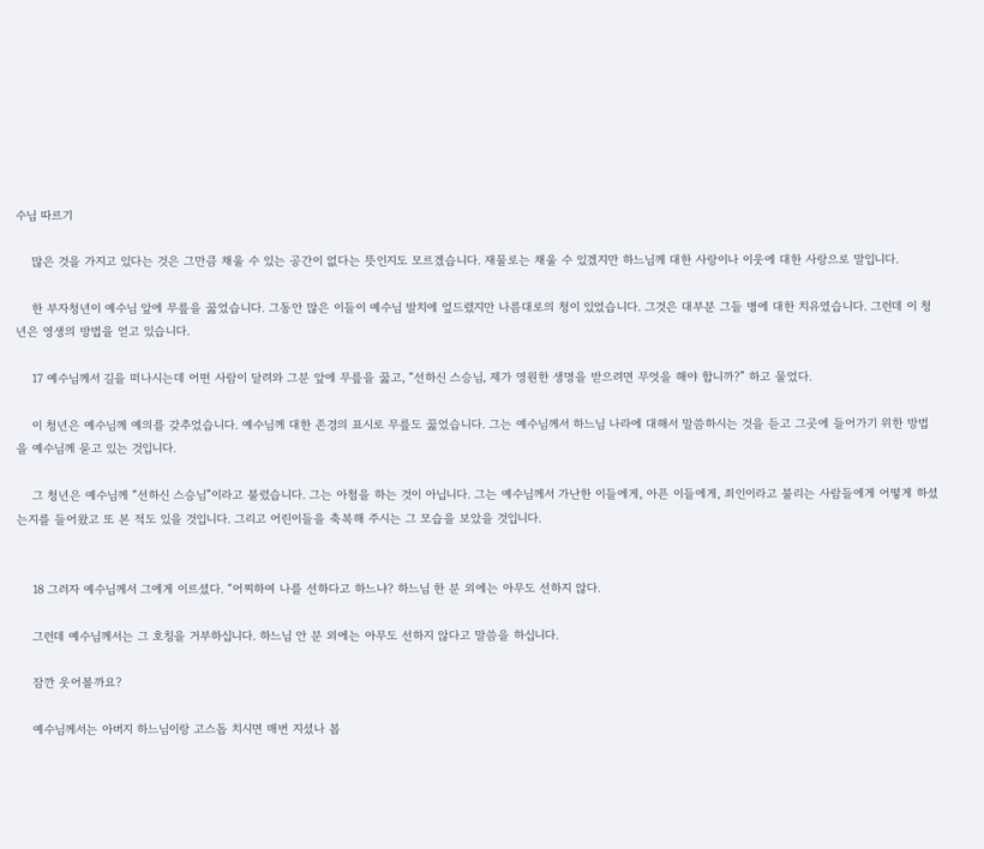수님 따르기

    많은 것을 가지고 있다는 것은 그만큼 채울 수 있는 공간이 없다는 뜻인지도 모르겠습니다. 재물로는 채울 수 있겠지만 하느님께 대한 사랑이나 이웃에 대한 사랑으로 말입니다.

    한 부자청년이 예수님 앞에 무릎을 꿇었습니다. 그동안 많은 이들이 예수님 발치에 엎드렸지만 나름대로의 청이 있었습니다. 그것은 대부분 그들 병에 대한 치유였습니다. 그런데 이 청년은 영생의 방법을 얻고 있습니다.

    17 예수님께서 길을 떠나시는데 어떤 사람이 달려와 그분 앞에 무릎을 꿇고, “선하신 스승님, 제가 영원한 생명을 받으려면 무엇을 해야 합니까?” 하고 물었다.

    이 청년은 예수님께 예의를 갖추었습니다. 예수님께 대한 존경의 표시로 무릎도 꿇었습니다. 그는 예수님께서 하느님 나라에 대해서 말씀하시는 것을 듣고 그곳에 들어가기 위한 방법을 예수님께 묻고 있는 것입니다.

    그 청년은 예수님께 “선하신 스승님”이라고 불렀습니다. 그는 아첨을 하는 것이 아닙니다. 그는 예수님께서 가난한 이들에게, 아픈 이들에게, 죄인이라고 불리는 사람들에게 어떻게 하셨는지를 들어왔고 또 본 적도 있을 것입니다. 그리고 어린이들을 축복해 주시는 그 모습을 보았을 것입니다.


    18 그러자 예수님께서 그에게 이르셨다. “어찌하여 나를 선하다고 하느냐? 하느님 한 분 외에는 아무도 선하지 않다.

    그런데 예수님께서는 그 호칭을 거부하십니다. 하느님 안 분 외에는 아무도 선하지 않다고 말씀을 하십니다.

    잠깐 웃어볼까요?

    예수님께서는 아버지 하느님이랑 고스돕 치시면 매번 지셨나 봅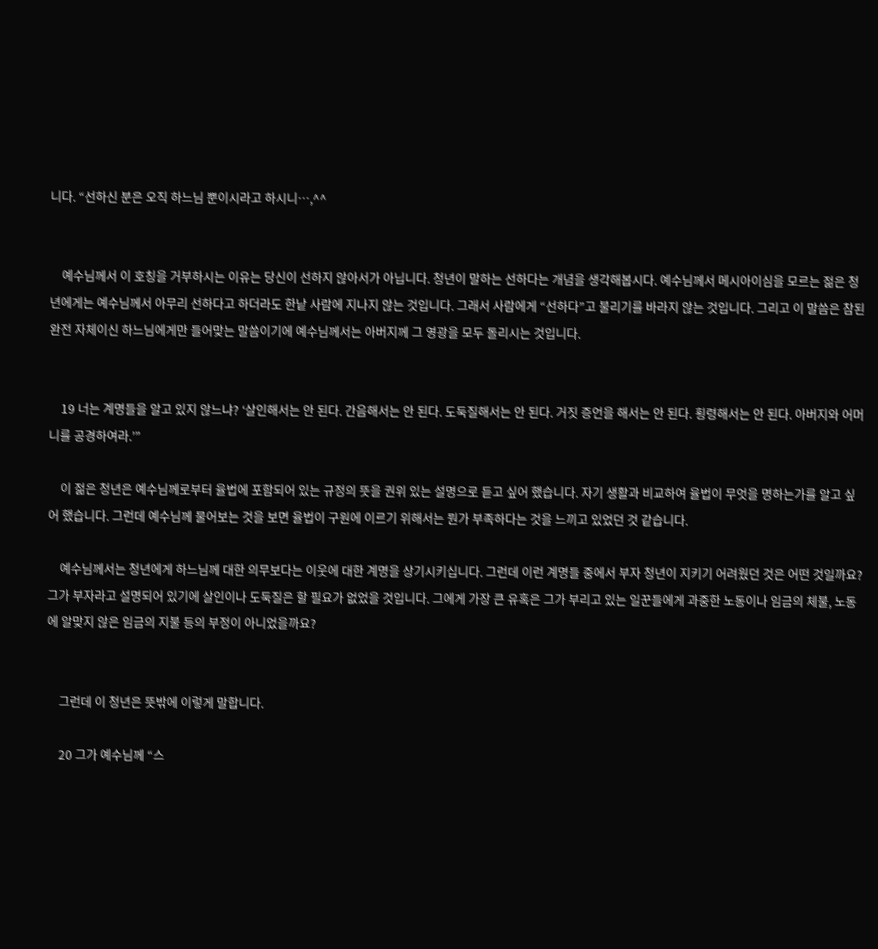니다. “선하신 분은 오직 하느님 뿐이시라고 하시니…,^^


    예수님께서 이 호칭을 거부하시는 이유는 당신이 선하지 않아서가 아닙니다. 청년이 말하는 선하다는 개념을 생각해봅시다. 예수님께서 메시아이심을 모르는 젊은 청년에게는 예수님께서 아무리 선하다고 하더라도 한낱 사람에 지나지 않는 것입니다. 그래서 사람에게 “선하다”고 불리기를 바라지 않는 것입니다. 그리고 이 말씀은 참된 완전 자체이신 하느님에게만 들어맞는 말씀이기에 예수님께서는 아버지께 그 영광을 모두 돌리시는 것입니다.


    19 너는 계명들을 알고 있지 않느냐? ‘살인해서는 안 된다. 간음해서는 안 된다. 도둑질해서는 안 된다. 거짓 증언을 해서는 안 된다. 횡령해서는 안 된다. 아버지와 어머니를 공경하여라.’”

    이 젊은 청년은 예수님께로부터 율법에 포함되어 있는 규정의 뜻을 권위 있는 설명으로 듣고 싶어 했습니다. 자기 생활과 비교하여 율법이 무엇을 명하는가를 알고 싶어 했습니다. 그런데 예수님께 물어보는 것을 보면 율법이 구원에 이르기 위해서는 뭔가 부족하다는 것을 느끼고 있었던 것 같습니다.

    예수님께서는 청년에게 하느님께 대한 의무보다는 이웃에 대한 계명을 상기시키십니다. 그런데 이런 계명들 중에서 부자 청년이 지키기 어려웠던 것은 어떤 것일까요? 그가 부자라고 설명되어 있기에 살인이나 도둑질은 할 필요가 없었을 것입니다. 그에게 가장 큰 유혹은 그가 부리고 있는 일꾼들에게 과중한 노동이나 임금의 체불, 노동에 알맞지 않은 임금의 지불 등의 부정이 아니었을까요?


    그런데 이 청년은 뜻밖에 이렇게 말합니다.

    20 그가 예수님께 “스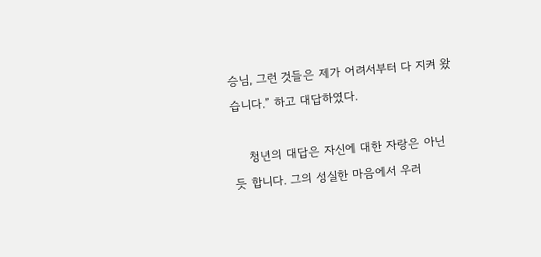승님, 그런 것들은 제가 어려서부터 다 지켜 왔습니다.” 하고 대답하였다.

    청년의 대답은 자신에 대한 자랑은 아닌 듯 합니다. 그의 성실한 마음에서 우러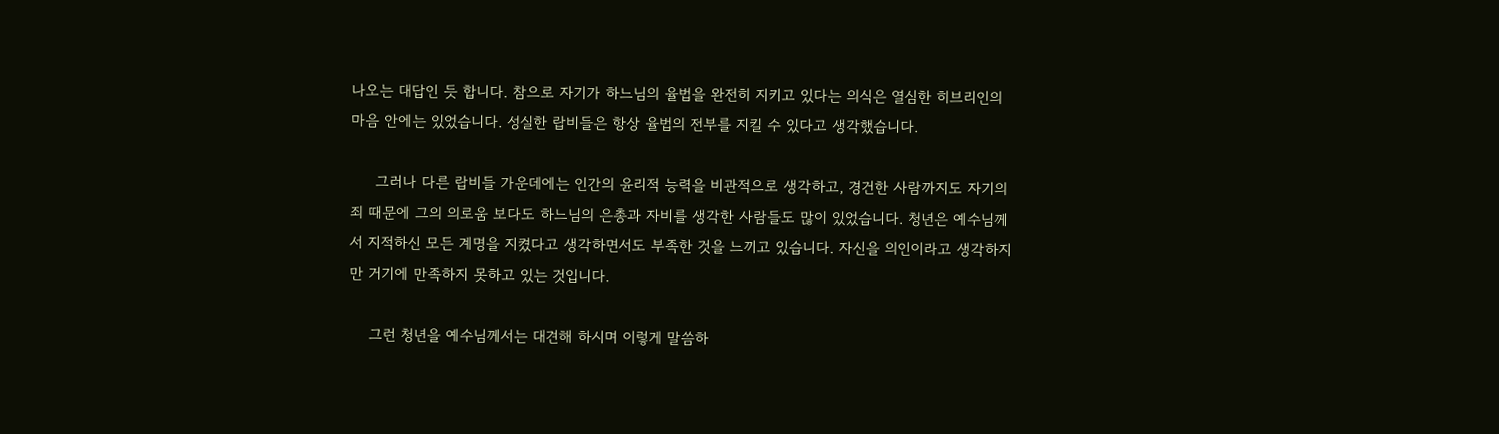나오는 대답인 듯 합니다. 참으로 자기가 하느님의 율법을 완전히 지키고 있다는 의식은 열심한 히브리인의 마음 안에는 있었습니다. 성실한 랍비들은 항상 율법의 전부를 지킬 수 있다고 생각했습니다.

     그러나 다른 랍비들 가운데에는 인간의 윤리적 능력을 비관적으로 생각하고, 경건한 사람까지도 자기의 죄 때문에 그의 의로움 보다도 하느님의 은총과 자비를 생각한 사람들도 많이 있었습니다. 청년은 예수님께서 지적하신 모든 계명을 지켰다고 생각하면서도 부족한 것을 느끼고 있습니다. 자신을 의인이라고 생각하지만 거기에 만족하지 못하고 있는 것입니다.

    그런 청년을 예수님께서는 대견해 하시며 이렇게 말씀하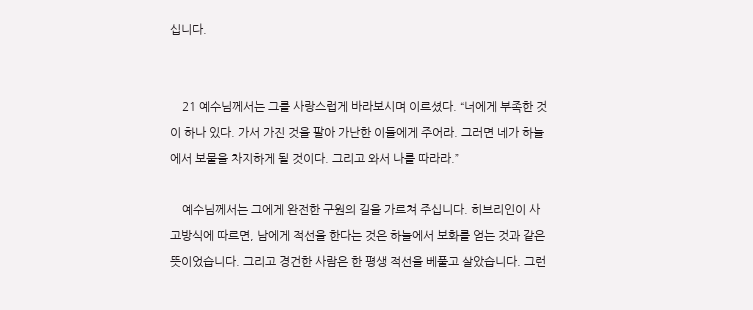십니다.


    21 예수님께서는 그를 사랑스럽게 바라보시며 이르셨다. “너에게 부족한 것이 하나 있다. 가서 가진 것을 팔아 가난한 이들에게 주어라. 그러면 네가 하늘에서 보물을 차지하게 될 것이다. 그리고 와서 나를 따라라.”

    예수님께서는 그에게 완전한 구원의 길을 가르쳐 주십니다. 히브리인이 사고방식에 따르면, 남에게 적선을 한다는 것은 하늘에서 보화를 얻는 것과 같은 뜻이었습니다. 그리고 경건한 사람은 한 평생 적선을 베풀고 살았습니다. 그런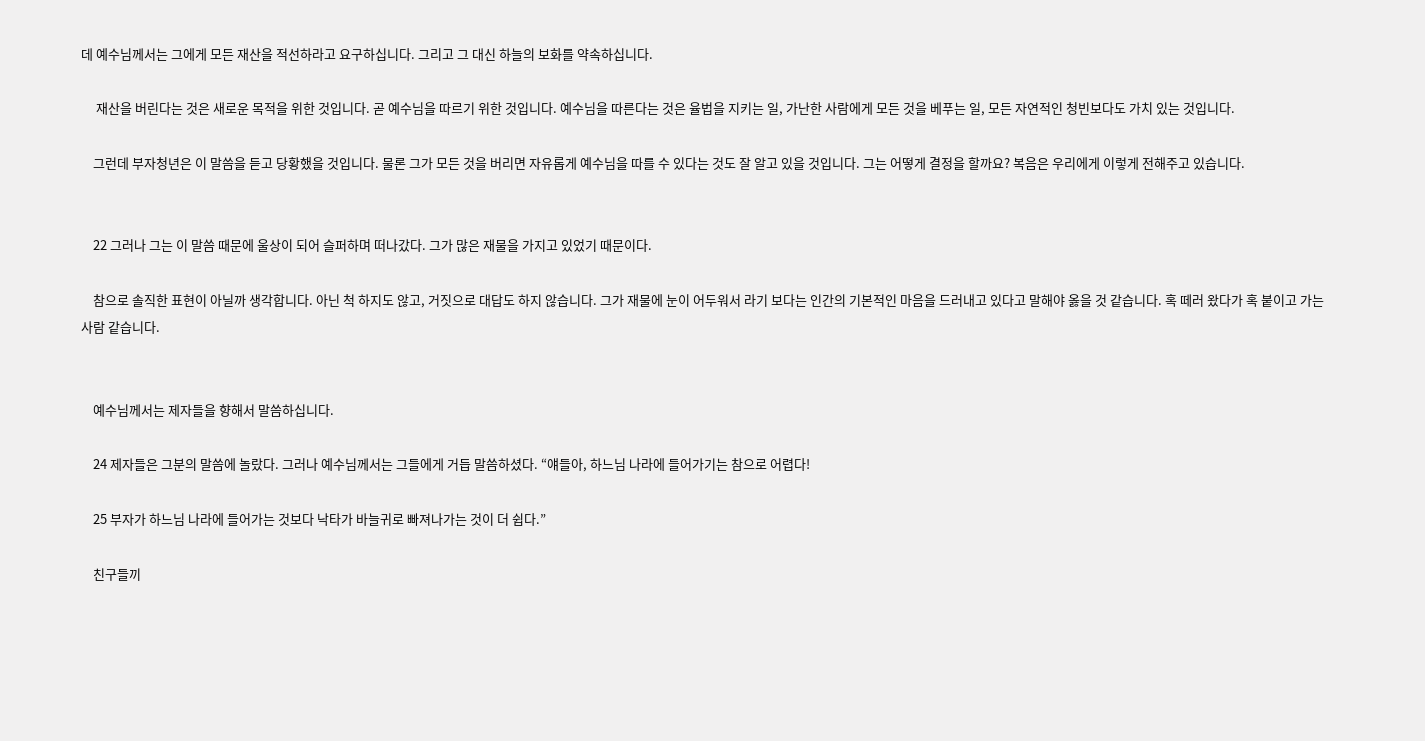데 예수님께서는 그에게 모든 재산을 적선하라고 요구하십니다. 그리고 그 대신 하늘의 보화를 약속하십니다.

     재산을 버린다는 것은 새로운 목적을 위한 것입니다. 곧 예수님을 따르기 위한 것입니다. 예수님을 따른다는 것은 율법을 지키는 일, 가난한 사람에게 모든 것을 베푸는 일, 모든 자연적인 청빈보다도 가치 있는 것입니다.

    그런데 부자청년은 이 말씀을 듣고 당황했을 것입니다. 물론 그가 모든 것을 버리면 자유롭게 예수님을 따를 수 있다는 것도 잘 알고 있을 것입니다. 그는 어떻게 결정을 할까요? 복음은 우리에게 이렇게 전해주고 있습니다.


    22 그러나 그는 이 말씀 때문에 울상이 되어 슬퍼하며 떠나갔다. 그가 많은 재물을 가지고 있었기 때문이다.

    참으로 솔직한 표현이 아닐까 생각합니다. 아닌 척 하지도 않고, 거짓으로 대답도 하지 않습니다. 그가 재물에 눈이 어두워서 라기 보다는 인간의 기본적인 마음을 드러내고 있다고 말해야 옳을 것 같습니다. 혹 떼러 왔다가 혹 붙이고 가는 사람 같습니다.


    예수님께서는 제자들을 향해서 말씀하십니다.

    24 제자들은 그분의 말씀에 놀랐다. 그러나 예수님께서는 그들에게 거듭 말씀하셨다. “얘들아, 하느님 나라에 들어가기는 참으로 어렵다!

    25 부자가 하느님 나라에 들어가는 것보다 낙타가 바늘귀로 빠져나가는 것이 더 쉽다.”

    친구들끼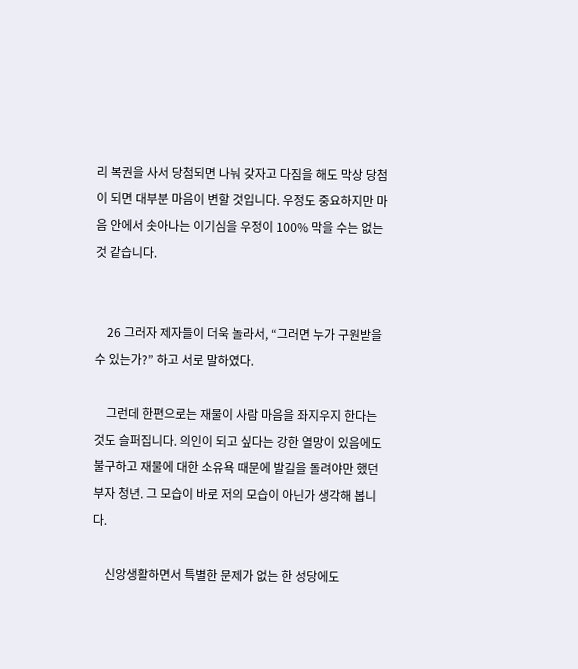리 복권을 사서 당첨되면 나눠 갖자고 다짐을 해도 막상 당첨이 되면 대부분 마음이 변할 것입니다. 우정도 중요하지만 마음 안에서 솟아나는 이기심을 우정이 100% 막을 수는 없는 것 같습니다.


    26 그러자 제자들이 더욱 놀라서, “그러면 누가 구원받을 수 있는가?” 하고 서로 말하였다.

    그런데 한편으로는 재물이 사람 마음을 좌지우지 한다는 것도 슬퍼집니다. 의인이 되고 싶다는 강한 열망이 있음에도 불구하고 재물에 대한 소유욕 때문에 발길을 돌려야만 했던 부자 청년. 그 모습이 바로 저의 모습이 아닌가 생각해 봅니다.

    신앙생활하면서 특별한 문제가 없는 한 성당에도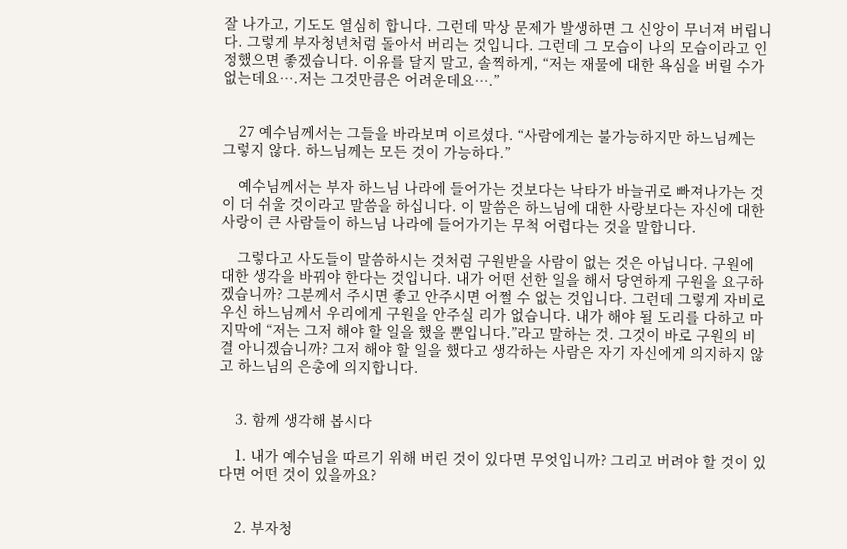잘 나가고, 기도도 열심히 합니다. 그런데 막상 문제가 발생하면 그 신앙이 무너져 버립니다. 그렇게 부자청년처럼 돌아서 버리는 것입니다. 그런데 그 모습이 나의 모습이라고 인정했으면 좋겠습니다. 이유를 달지 말고, 솔찍하게, “저는 재물에 대한 욕심을 버릴 수가 없는데요….저는 그것만큼은 어려운데요….”


    27 예수님께서는 그들을 바라보며 이르셨다. “사람에게는 불가능하지만 하느님께는 그렇지 않다. 하느님께는 모든 것이 가능하다.”

    예수님께서는 부자 하느님 나라에 들어가는 것보다는 낙타가 바늘귀로 빠져나가는 것이 더 쉬울 것이라고 말씀을 하십니다. 이 말씀은 하느님에 대한 사랑보다는 자신에 대한 사랑이 큰 사람들이 하느님 나라에 들어가기는 무척 어렵다는 것을 말합니다.

    그렇다고 사도들이 말씀하시는 것처럼 구원받을 사람이 없는 것은 아닙니다. 구원에 대한 생각을 바꿔야 한다는 것입니다. 내가 어떤 선한 일을 해서 당연하게 구원을 요구하겠습니까? 그분께서 주시면 좋고 안주시면 어쩔 수 없는 것입니다. 그런데 그렇게 자비로우신 하느님께서 우리에게 구원을 안주실 리가 없습니다. 내가 해야 될 도리를 다하고 마지막에 “저는 그저 해야 할 일을 했을 뿐입니다.”라고 말하는 것. 그것이 바로 구원의 비결 아니겠습니까? 그저 해야 할 일을 했다고 생각하는 사람은 자기 자신에게 의지하지 않고 하느님의 은총에 의지합니다.


    3. 함께 생각해 봅시다

    1. 내가 예수님을 따르기 위해 버린 것이 있다면 무엇입니까? 그리고 버려야 할 것이 있다면 어떤 것이 있을까요?


    2. 부자청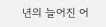년의 늘어진 어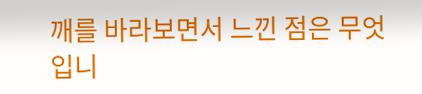깨를 바라보면서 느낀 점은 무엇입니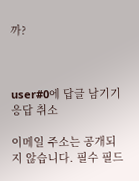까?



user#0에 답글 남기기 응답 취소

이메일 주소는 공개되지 않습니다. 필수 필드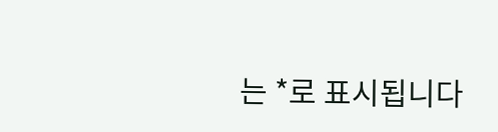는 *로 표시됩니다